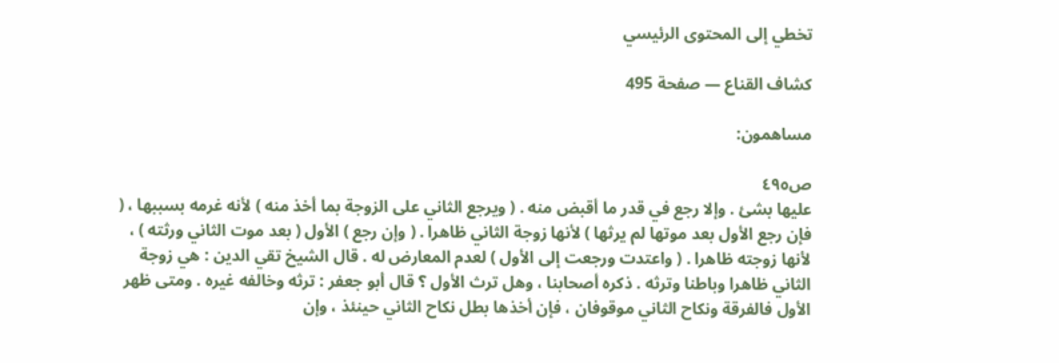تخطي إلى المحتوى الرئيسي

كشاف القناع — صفحة 495

مساهمون:

ص٤٩٥
عليها بشئ . وإلا رجع في قدر ما أقبض منه . ( ويرجع الثاني على الزوجة بما أخذ منه ) لأنه غرمه بسببها ، ( فإن رجع الأول بعد موتها لم يرثها ) لأنها زوجة الثاني ظاهرا . ( وإن رجع ) الأول ( بعد موت الثاني ورثته ) ، لأنها زوجته ظاهرا . ( واعتدت ورجعت إلى الأول ) لعدم المعارض له . قال الشيخ تقي الدين : هي زوجة الثاني ظاهرا وباطنا وترثه . ذكره أصحابنا ، وهل ترث الأول ؟ قال أبو جعفر : ترثه وخالفه غيره . ومتى ظهر الأول فالفرقة ونكاح الثاني موقوفان ، فإن أخذها بطل نكاح الثاني حينئذ ، وإن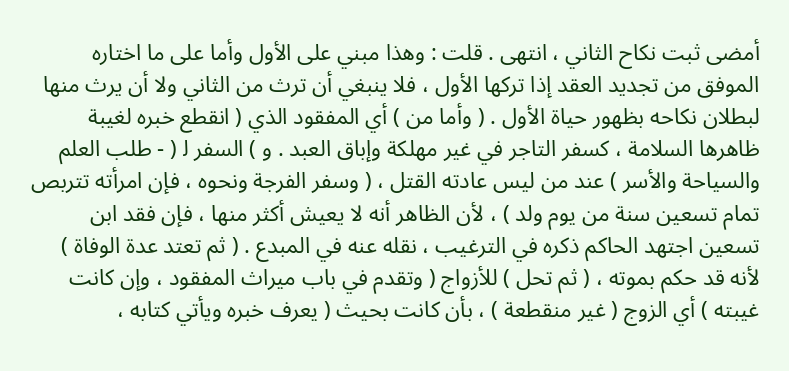أمضى ثبت نكاح الثاني ، انتهى . قلت : وهذا مبني على الأول وأما على ما اختاره الموفق من تجديد العقد إذا تركها الأول ، فلا ينبغي أن ترث من الثاني ولا أن يرث منها لبطلان نكاحه بظهور حياة الأول . ( وأما من ) أي المفقود الذي ( انقطع خبره لغيبة ظاهرها السلامة ، كسفر التاجر في غير مهلكة وإباق العبد . و ) السفر ل‍ ( - طلب العلم والسياحة والأسر ) عند من ليس عادته القتل ، ( وسفر الفرجة ونحوه ، فإن امرأته تتربص تمام تسعين سنة من يوم ولد ) ، لأن الظاهر أنه لا يعيش أكثر منها ، فإن فقد ابن تسعين اجتهد الحاكم ذكره في الترغيب ، نقله عنه في المبدع . ( ثم تعتد عدة الوفاة ) لأنه قد حكم بموته ، ( ثم تحل ) للأزواج ( وتقدم في باب ميراث المفقود ، وإن كانت غيبته ) أي الزوج ( غير منقطعة ) ، بأن كانت بحيث ( يعرف خبره ويأتي كتابه ،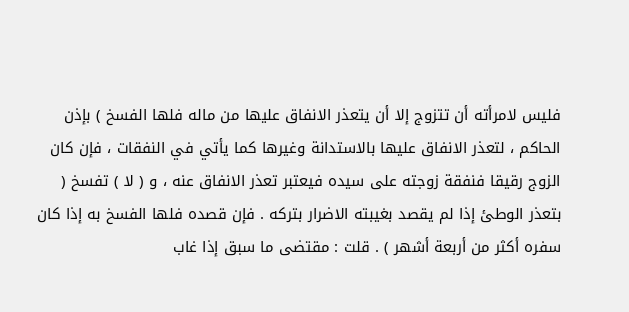فليس لامرأته أن تتزوج إلا أن يتعذر الانفاق عليها من ماله فلها الفسخ ) بإذن الحاكم ، لتعذر الانفاق عليها بالاستدانة وغيرها كما يأتي في النفقات ، فإن كان الزوج رقيقا فنفقة زوجته على سيده فيعتبر تعذر الانفاق عنه ، و ( لا ) تفسخ ( بتعذر الوطئ إذا لم يقصد بغيبته الاضرار بتركه . فإن قصده فلها الفسخ به إذا كان سفره أكثر من أربعة أشهر ) . قلت : مقتضى ما سبق إذا غاب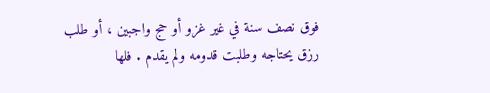فوق نصف سنة في غير غزو أو حج واجبين ، أو طلب رزق يحتاجه وطلبت قدومه ولم يقدم . فلها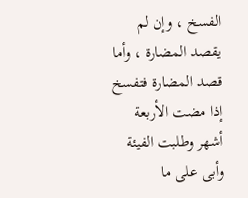الفسخ ، وإن لم يقصد المضارة ، وأما قصد المضارة فتفسخ إذا مضت الأربعة أشهر وطلبت الفيئة وأبى على ما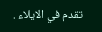تقدم في الايلاء .